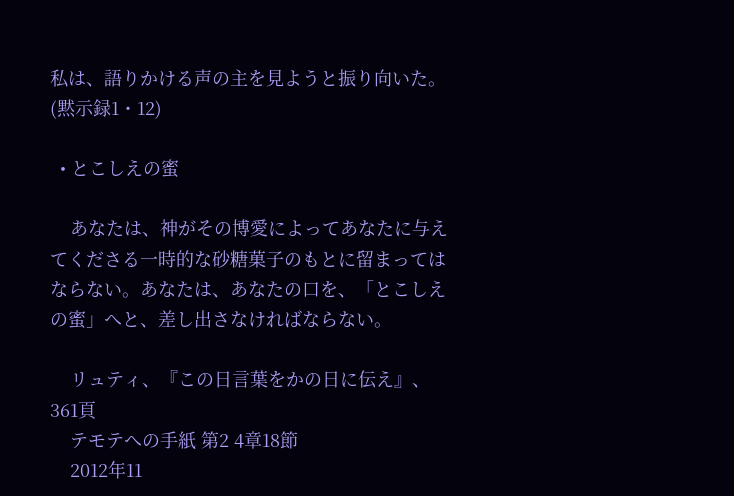私は、語りかける声の主を見ようと振り向いた。(黙示録1・12)

  • とこしえの蜜

    あなたは、神がその博愛によってあなたに与えてくださる一時的な砂糖菓子のもとに留まってはならない。あなたは、あなたの口を、「とこしえの蜜」へと、差し出さなければならない。

    リュティ、『この日言葉をかの日に伝え』、361頁
    テモテへの手紙 第2 4章18節
    2012年11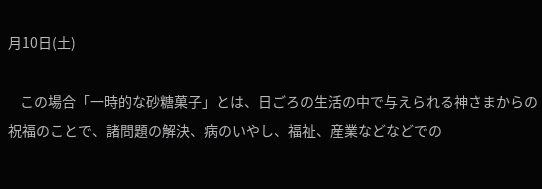月10日(土)

    この場合「一時的な砂糖菓子」とは、日ごろの生活の中で与えられる神さまからの祝福のことで、諸問題の解決、病のいやし、福祉、産業などなどでの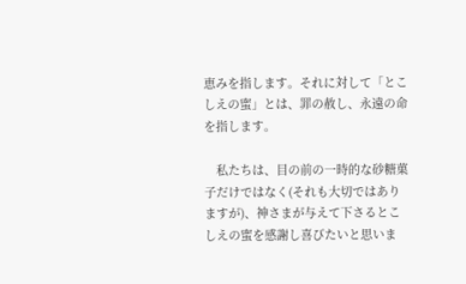恵みを指します。それに対して「とこしえの蜜」とは、罪の赦し、永遠の命を指します。

    私たちは、目の前の一時的な砂糖菓子だけではなく(それも大切ではありますが)、神さまが与えて下さるとこしえの蜜を感謝し喜びたいと思いま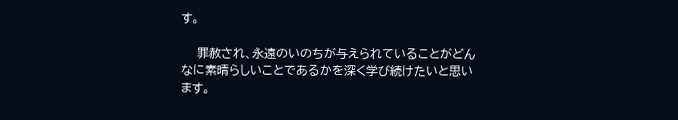す。

    罪赦され、永遠のいのちが与えられていることがどんなに素晴らしいことであるかを深く学び続けたいと思います。